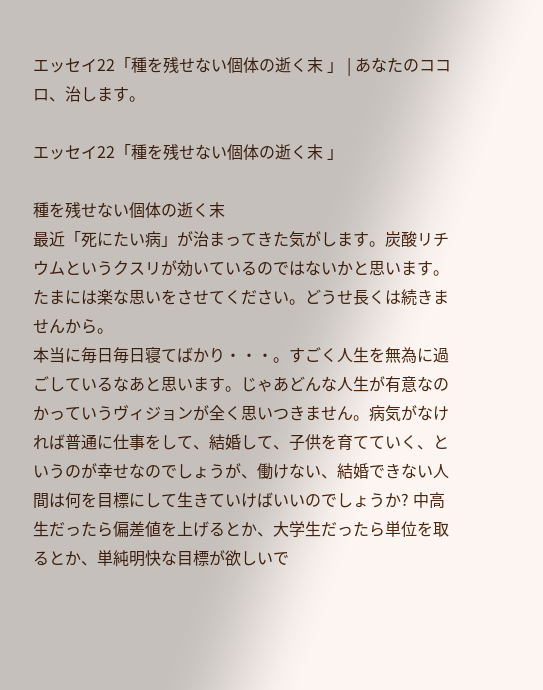エッセイ22「種を残せない個体の逝く末 」 | あなたのココロ、治します。

エッセイ22「種を残せない個体の逝く末 」

種を残せない個体の逝く末
最近「死にたい病」が治まってきた気がします。炭酸リチウムというクスリが効いているのではないかと思います。たまには楽な思いをさせてください。どうせ長くは続きませんから。
本当に毎日毎日寝てばかり・・・。すごく人生を無為に過ごしているなあと思います。じゃあどんな人生が有意なのかっていうヴィジョンが全く思いつきません。病気がなければ普通に仕事をして、結婚して、子供を育てていく、というのが幸せなのでしょうが、働けない、結婚できない人間は何を目標にして生きていけばいいのでしょうか? 中高生だったら偏差値を上げるとか、大学生だったら単位を取るとか、単純明快な目標が欲しいで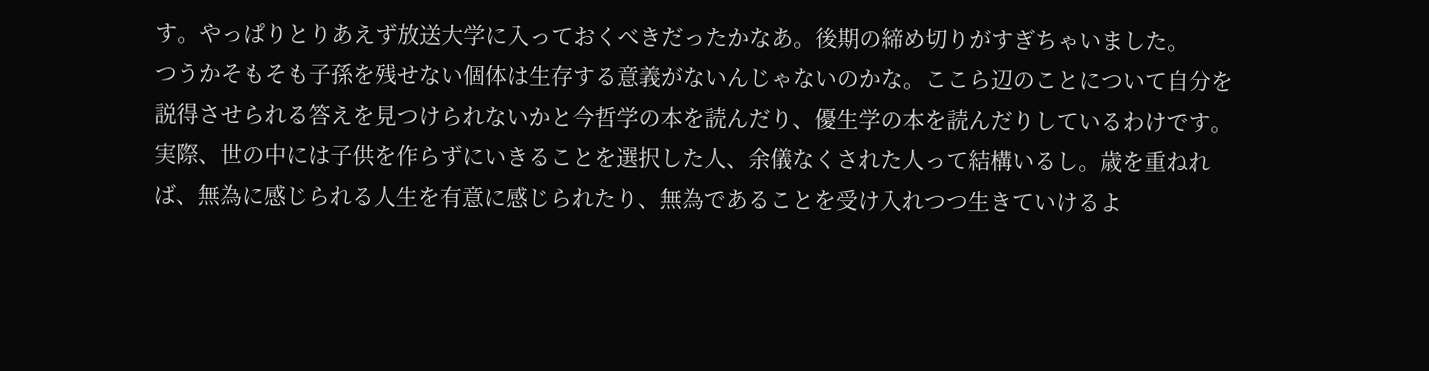す。やっぱりとりあえず放送大学に入っておくべきだったかなあ。後期の締め切りがすぎちゃいました。
つうかそもそも子孫を残せない個体は生存する意義がないんじゃないのかな。ここら辺のことについて自分を説得させられる答えを見つけられないかと今哲学の本を読んだり、優生学の本を読んだりしているわけです。実際、世の中には子供を作らずにいきることを選択した人、余儀なくされた人って結構いるし。歳を重ねれば、無為に感じられる人生を有意に感じられたり、無為であることを受け入れつつ生きていけるよ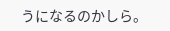うになるのかしら。